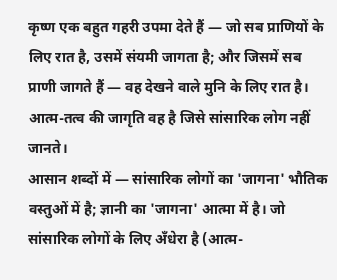कृष्ण एक बहुत गहरी उपमा देते हैं — जो सब प्राणियों के लिए रात है, उसमें संयमी जागता है; और जिसमें सब प्राणी जागते हैं — वह देखने वाले मुनि के लिए रात है। आत्म-तत्व की जागृति वह है जिसे सांसारिक लोग नहीं जानते।
आसान शब्दों में — सांसारिक लोगों का 'जागना' भौतिक वस्तुओं में है; ज्ञानी का 'जागना' आत्मा में है। जो सांसारिक लोगों के लिए अँधेरा है (आत्म-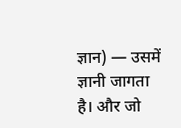ज्ञान) — उसमें ज्ञानी जागता है। और जो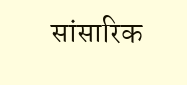सांसारिक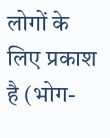लोगों के लिए प्रकाश है (भोग-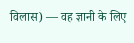विलास) — वह ज्ञानी के लिए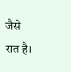जैसे रात है।